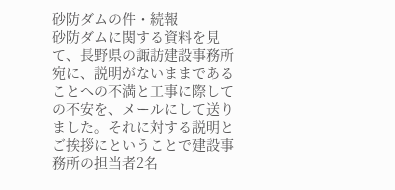砂防ダムの件・続報
砂防ダムに関する資料を見て、長野県の諏訪建設事務所宛に、説明がないままであることへの不満と工事に際しての不安を、メールにして送りました。それに対する説明とご挨拶にということで建設事務所の担当者2名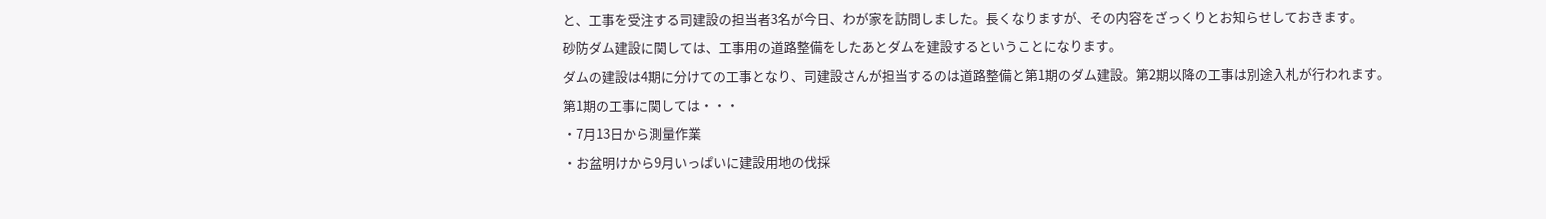と、工事を受注する司建設の担当者3名が今日、わが家を訪問しました。長くなりますが、その内容をざっくりとお知らせしておきます。
砂防ダム建設に関しては、工事用の道路整備をしたあとダムを建設するということになります。
ダムの建設は4期に分けての工事となり、司建設さんが担当するのは道路整備と第1期のダム建設。第2期以降の工事は別途入札が行われます。
第1期の工事に関しては・・・
・7月13日から測量作業
・お盆明けから9月いっぱいに建設用地の伐採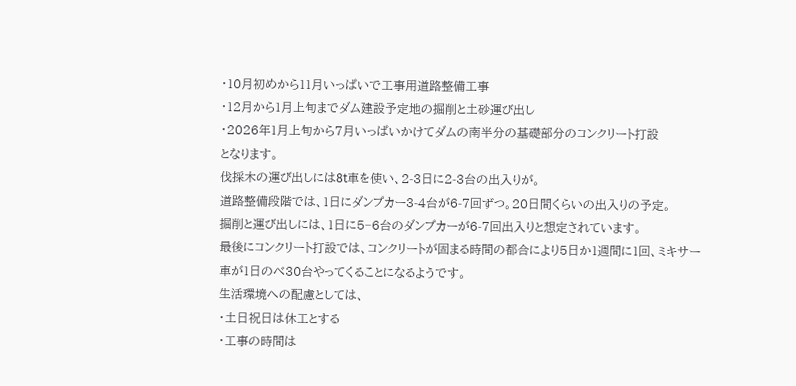・10月初めから11月いっぱいで工事用道路整備工事
・12月から1月上旬までダム建設予定地の掘削と土砂運び出し
・2026年1月上旬から7月いっぱいかけてダムの南半分の基礎部分のコンクリート打設
となります。
伐採木の運び出しには8t車を使い、2-3日に2-3台の出入りが。
道路整備段階では、1日にダンプカー3-4台が6-7回ずつ。20日間くらいの出入りの予定。
掘削と運び出しには、1日に5−6台のダンプカーが6-7回出入りと想定されています。
最後にコンクリート打設では、コンクリートが固まる時間の都合により5日か1週間に1回、ミキサー車が1日のべ30台やってくることになるようです。
生活環境への配慮としては、
・土日祝日は休工とする
・工事の時間は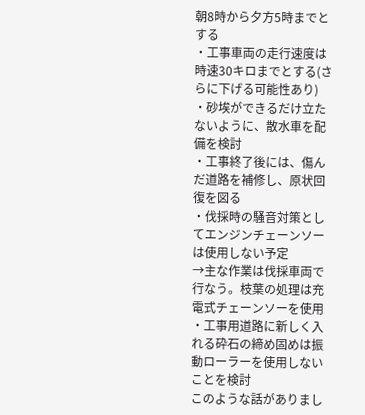朝8時から夕方5時までとする
・工事車両の走行速度は時速30キロまでとする(さらに下げる可能性あり)
・砂埃ができるだけ立たないように、散水車を配備を検討
・工事終了後には、傷んだ道路を補修し、原状回復を図る
・伐採時の騒音対策としてエンジンチェーンソーは使用しない予定
→主な作業は伐採車両で行なう。枝葉の処理は充電式チェーンソーを使用
・工事用道路に新しく入れる砕石の締め固めは振動ローラーを使用しないことを検討
このような話がありまし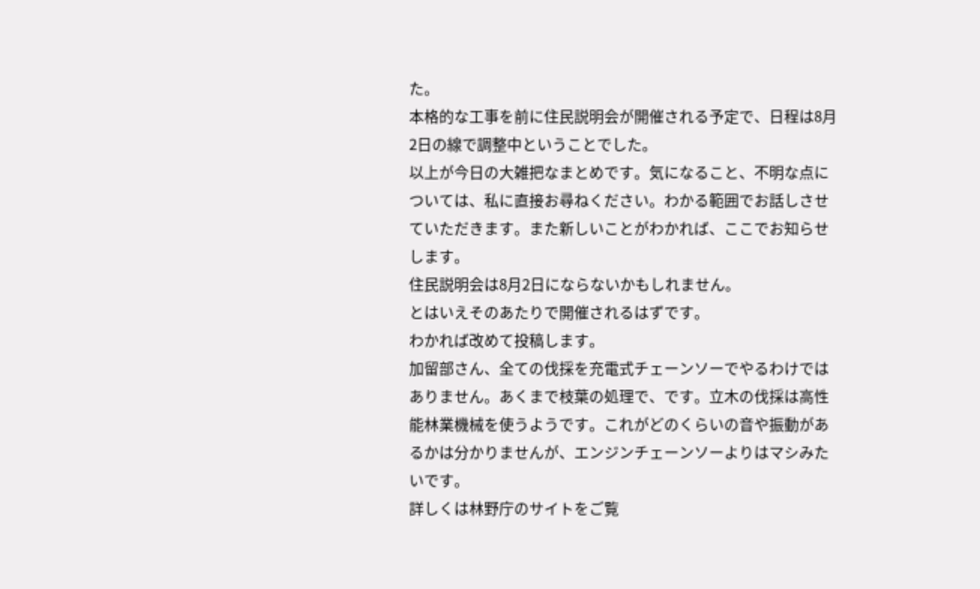た。
本格的な工事を前に住民説明会が開催される予定で、日程は8月2日の線で調整中ということでした。
以上が今日の大雑把なまとめです。気になること、不明な点については、私に直接お尋ねください。わかる範囲でお話しさせていただきます。また新しいことがわかれば、ここでお知らせします。
住民説明会は8月2日にならないかもしれません。
とはいえそのあたりで開催されるはずです。
わかれば改めて投稿します。
加留部さん、全ての伐採を充電式チェーンソーでやるわけではありません。あくまで枝葉の処理で、です。立木の伐採は高性能林業機械を使うようです。これがどのくらいの音や振動があるかは分かりませんが、エンジンチェーンソーよりはマシみたいです。
詳しくは林野庁のサイトをご覧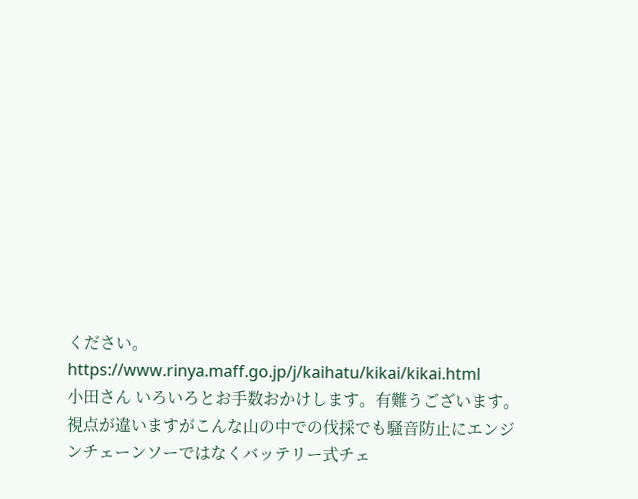ください。https://www.rinya.maff.go.jp/j/kaihatu/kikai/kikai.html
小田さん いろいろとお手数おかけします。有難うございます。視点が違いますがこんな山の中での伐採でも騒音防止にエンジンチェーンソーではなくバッテリー式チェ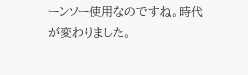ーンソー使用なのですね。時代が変わりました。